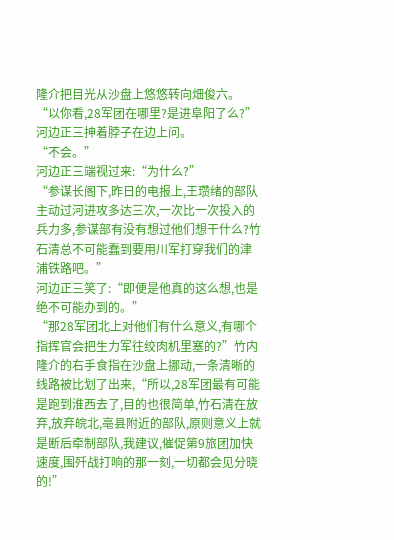隆介把目光从沙盘上悠悠转向畑俊六。
“以你看,28军团在哪里?是进阜阳了么?”河边正三抻着脖子在边上问。
“不会。”
河边正三端视过来:“为什么?”
“参谋长阁下,昨日的电报上,王瓒绪的部队主动过河进攻多达三次,一次比一次投入的兵力多,参谋部有没有想过他们想干什么?竹石清总不可能蠢到要用川军打穿我们的津浦铁路吧。”
河边正三笑了:“即便是他真的这么想,也是绝不可能办到的。”
“那28军团北上对他们有什么意义,有哪个指挥官会把生力军往绞肉机里塞的?”竹内隆介的右手食指在沙盘上挪动,一条清晰的线路被比划了出来,“所以,28军团最有可能是跑到淮西去了,目的也很简单,竹石清在放弃,放弃皖北,亳县附近的部队,原则意义上就是断后牵制部队,我建议,催促第9旅团加快速度,围歼战打响的那一刻,一切都会见分晓的!”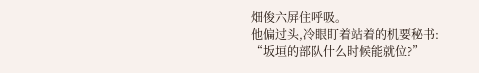畑俊六屏住呼吸。
他偏过头,冷眼盯着站着的机要秘书:
“坂垣的部队什么时候能就位?”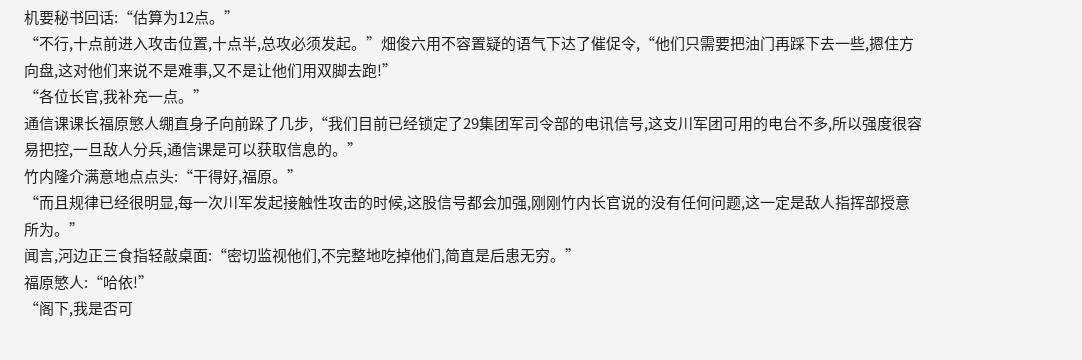机要秘书回话:“估算为12点。”
“不行,十点前进入攻击位置,十点半,总攻必须发起。”畑俊六用不容置疑的语气下达了催促令,“他们只需要把油门再踩下去一些,摁住方向盘,这对他们来说不是难事,又不是让他们用双脚去跑!”
“各位长官,我补充一点。”
通信课课长福原慜人绷直身子向前跺了几步,“我们目前已经锁定了29集团军司令部的电讯信号,这支川军团可用的电台不多,所以强度很容易把控,一旦敌人分兵,通信课是可以获取信息的。”
竹内隆介满意地点点头:“干得好,福原。”
“而且规律已经很明显,每一次川军发起接触性攻击的时候,这股信号都会加强,刚刚竹内长官说的没有任何问题,这一定是敌人指挥部授意所为。”
闻言,河边正三食指轻敲桌面:“密切监视他们,不完整地吃掉他们,简直是后患无穷。”
福原慜人:“哈依!”
“阁下,我是否可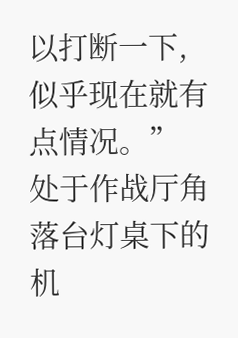以打断一下,似乎现在就有点情况。”
处于作战厅角落台灯桌下的机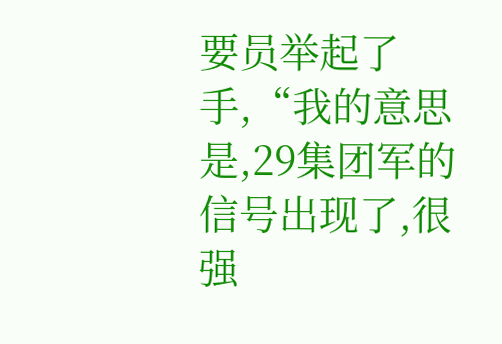要员举起了手,“我的意思是,29集团军的信号出现了,很强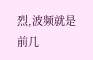烈,波频就是前几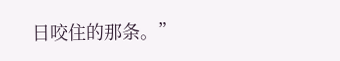日咬住的那条。”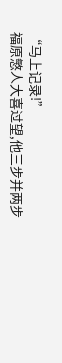“马上记录!”
福原慜人大喜过望,他三步并两步